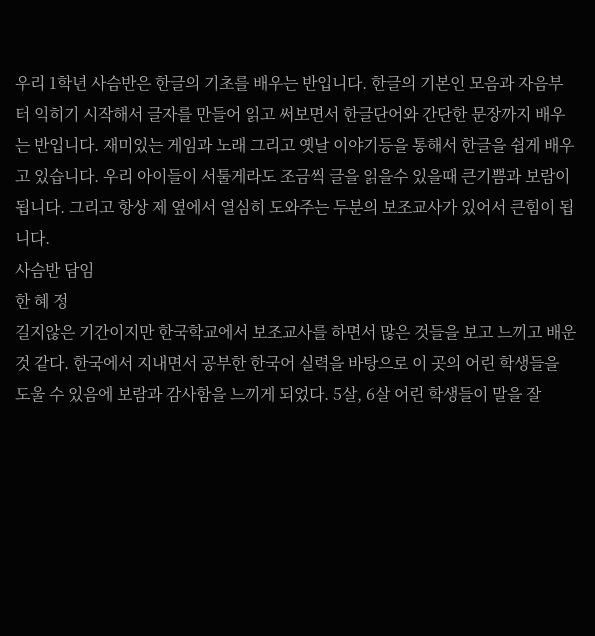우리 1학년 사슴반은 한글의 기초를 배우는 반입니다. 한글의 기본인 모음과 자음부터 익히기 시작해서 글자를 만들어 읽고 써보면서 한글단어와 간단한 문장까지 배우는 반입니다. 재미있는 게임과 노래 그리고 옛날 이야기등을 통해서 한글을 쉽게 배우고 있습니다. 우리 아이들이 서툴게라도 조금씩 글을 읽을수 있을때 큰기쁨과 보람이 됩니다. 그리고 항상 제 옆에서 열심히 도와주는 두분의 보조교사가 있어서 큰힘이 됩니다.
사슴반 담임
한 혜 정
길지않은 기간이지만 한국학교에서 보조교사를 하면서 많은 것들을 보고 느끼고 배운 것 같다. 한국에서 지내면서 공부한 한국어 실력을 바탕으로 이 곳의 어린 학생들을 도울 수 있음에 보람과 감사함을 느끼게 되었다. 5살, 6살 어린 학생들이 말을 잘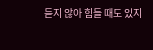듣지 않아 힘들 때도 있지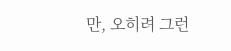만, 오히려 그런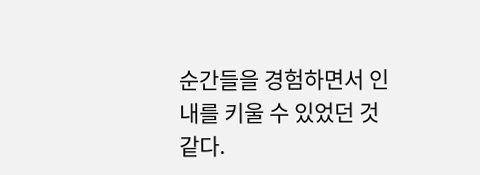순간들을 경험하면서 인내를 키울 수 있었던 것 같다.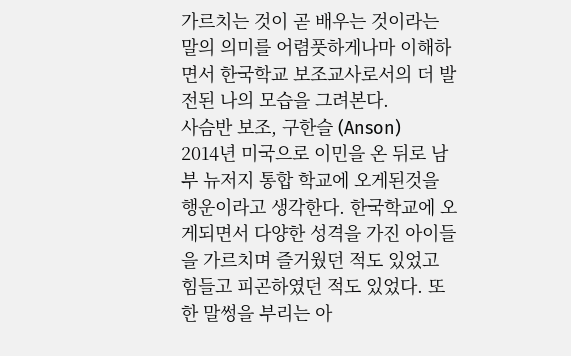가르치는 것이 곧 배우는 것이라는 말의 의미를 어렴풋하게나마 이해하면서 한국학교 보조교사로서의 더 발전된 나의 모습을 그려본다.
사슴반 보조, 구한슬 (Anson)
2014년 미국으로 이민을 온 뒤로 남부 뉴저지 통합 학교에 오게된것을 행운이라고 생각한다. 한국학교에 오게되면서 다양한 성격을 가진 아이들을 가르치며 즐거웠던 적도 있었고 힘들고 피곤하였던 적도 있었다. 또한 말썽을 부리는 아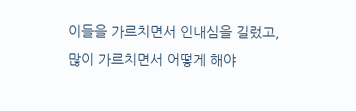이들을 가르치면서 인내심을 길렀고, 많이 가르치면서 어떻게 해야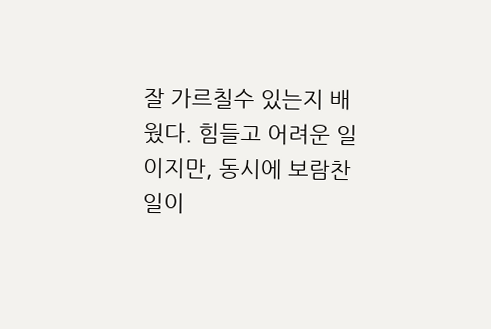잘 가르칠수 있는지 배웠다. 힘들고 어려운 일이지만, 동시에 보람찬 일이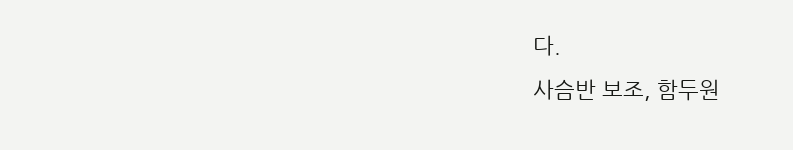다.
사슴반 보조, 함두원